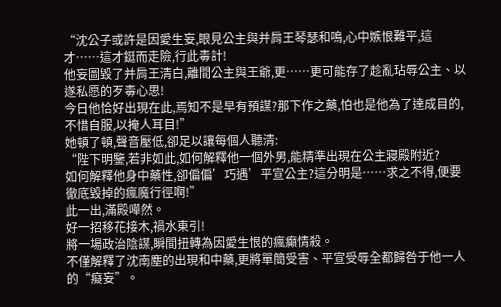“沈公子或許是因愛生妄,眼見公主與并肩王琴瑟和鳴,心中嫉恨難平,這才……這才鋌而走險,行此毒計!
他妄圖毀了并肩王清白,離間公主與王爺,更……更可能存了趁亂玷辱公主、以遂私愿的歹毒心思!
今日他恰好出現在此,焉知不是早有預謀?那下作之藥,怕也是他為了達成目的,不惜自服,以掩人耳目!”
她頓了頓,聲音壓低,卻足以讓每個人聽清:
“陛下明鑒,若非如此,如何解釋他一個外男,能精準出現在公主寢殿附近?
如何解釋他身中藥性,卻偏偏’巧遇’平宣公主?這分明是……求之不得,便要徹底毀掉的瘋魔行徑啊!”
此一出,滿殿嘩然。
好一招移花接木,禍水東引!
將一場政治陰謀,瞬間扭轉為因愛生恨的瘋癲情殺。
不僅解釋了沈南塵的出現和中藥,更將單簡受害、平宣受辱全都歸咎于他一人的“癡妄”。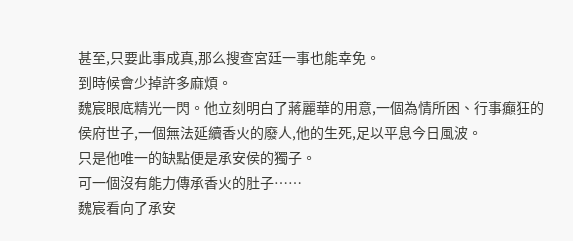甚至,只要此事成真,那么搜查宮廷一事也能幸免。
到時候會少掉許多麻煩。
魏宸眼底精光一閃。他立刻明白了蔣麗華的用意,一個為情所困、行事癲狂的侯府世子,一個無法延續香火的廢人,他的生死,足以平息今日風波。
只是他唯一的缺點便是承安侯的獨子。
可一個沒有能力傳承香火的肚子……
魏宸看向了承安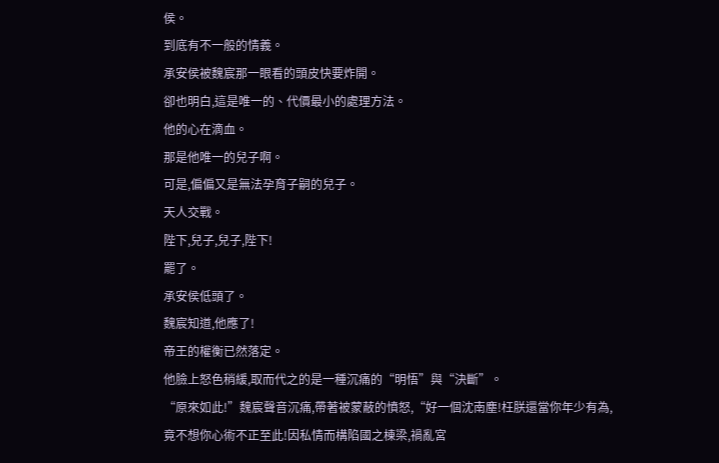侯。
到底有不一般的情義。
承安侯被魏宸那一眼看的頭皮快要炸開。
卻也明白,這是唯一的、代價最小的處理方法。
他的心在滴血。
那是他唯一的兒子啊。
可是,偏偏又是無法孕育子嗣的兒子。
天人交戰。
陛下,兒子,兒子,陛下!
罷了。
承安侯低頭了。
魏宸知道,他應了!
帝王的權衡已然落定。
他臉上怒色稍緩,取而代之的是一種沉痛的“明悟”與“決斷”。
“原來如此!”魏宸聲音沉痛,帶著被蒙蔽的憤怒,“好一個沈南塵!枉朕還當你年少有為,竟不想你心術不正至此!因私情而構陷國之棟梁,禍亂宮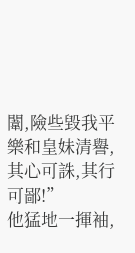闈,險些毀我平樂和皇妹清譽,其心可誅,其行可鄙!”
他猛地一揮袖,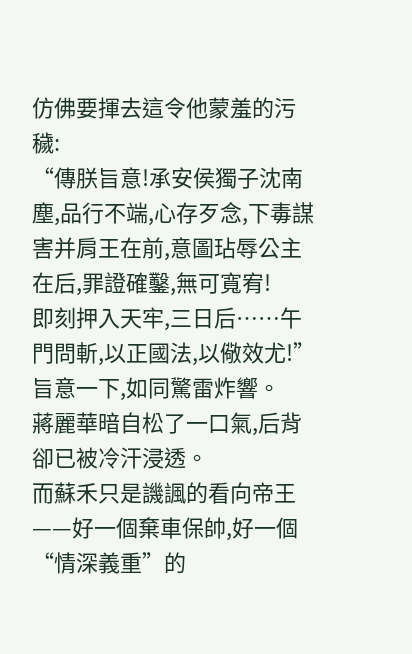仿佛要揮去這令他蒙羞的污穢:
“傳朕旨意!承安侯獨子沈南塵,品行不端,心存歹念,下毒謀害并肩王在前,意圖玷辱公主在后,罪證確鑿,無可寬宥!
即刻押入天牢,三日后……午門問斬,以正國法,以儆效尤!”
旨意一下,如同驚雷炸響。
蔣麗華暗自松了一口氣,后背卻已被冷汗浸透。
而蘇禾只是譏諷的看向帝王——好一個棄車保帥,好一個“情深義重”的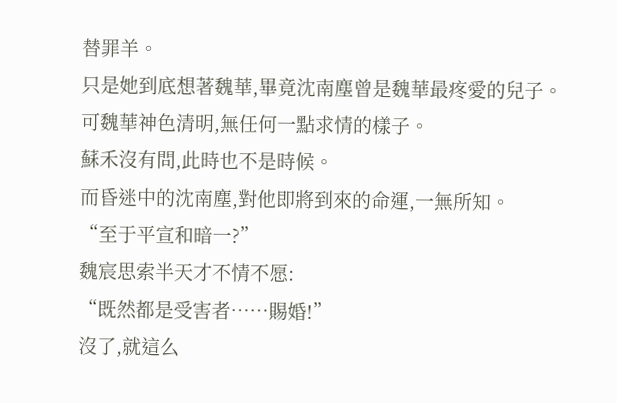替罪羊。
只是她到底想著魏華,畢竟沈南塵曾是魏華最疼愛的兒子。
可魏華神色清明,無任何一點求情的樣子。
蘇禾沒有問,此時也不是時候。
而昏迷中的沈南塵,對他即將到來的命運,一無所知。
“至于平宣和暗一?”
魏宸思索半天才不情不愿:
“既然都是受害者……賜婚!”
沒了,就這么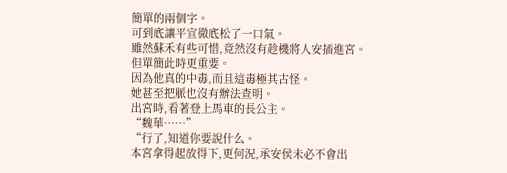簡單的兩個字。
可到底讓平宣徹底松了一口氣。
雖然蘇禾有些可惜,竟然沒有趁機將人安插進宮。
但單簡此時更重要。
因為他真的中毒,而且這毒極其古怪。
她甚至把脈也沒有辦法查明。
出宮時,看著登上馬車的長公主。
“魏華……”
“行了,知道你要說什么。
本宮拿得起放得下,更何況,承安侯未必不會出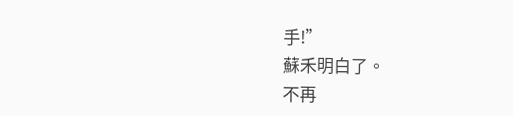手!”
蘇禾明白了。
不再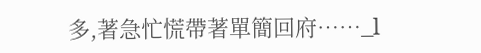多,著急忙慌帶著單簡回府……_l